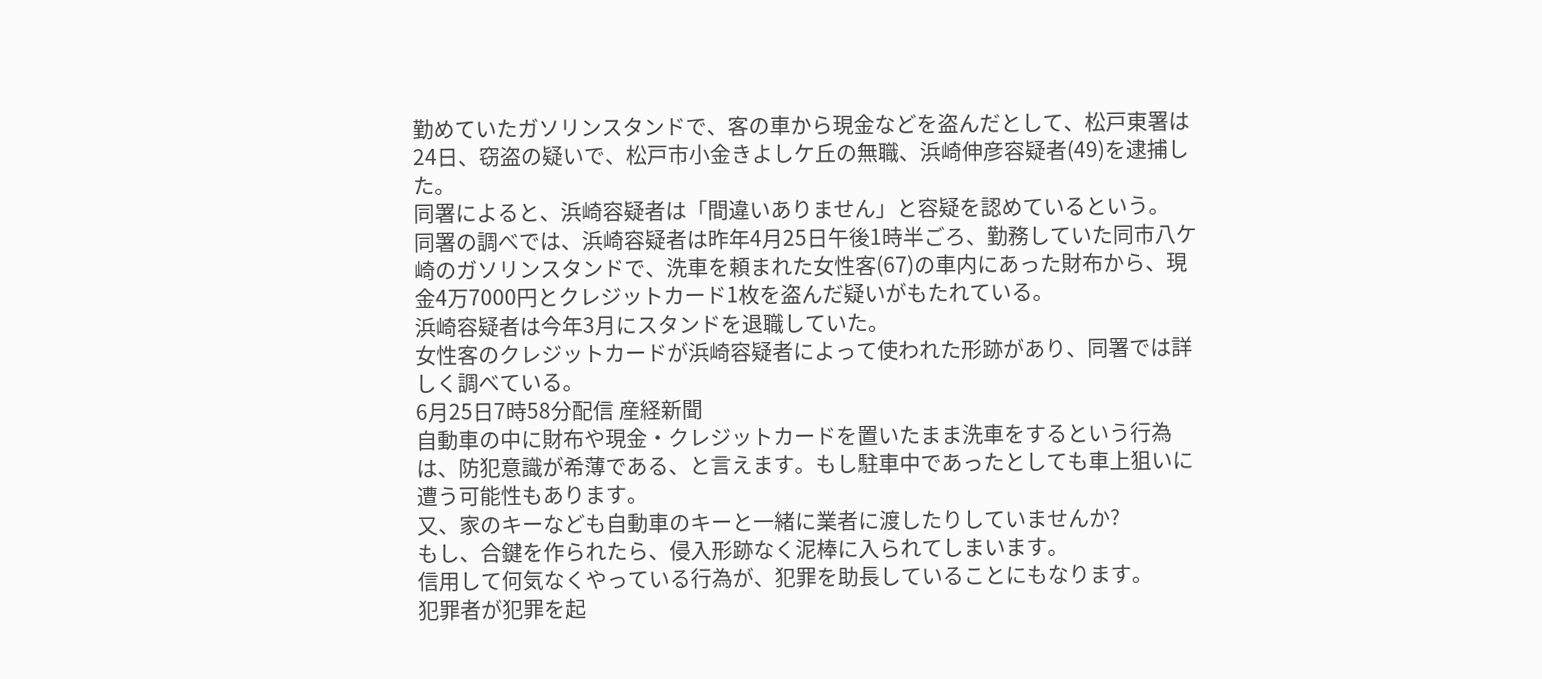勤めていたガソリンスタンドで、客の車から現金などを盗んだとして、松戸東署は24日、窃盗の疑いで、松戸市小金きよしケ丘の無職、浜崎伸彦容疑者(49)を逮捕した。
同署によると、浜崎容疑者は「間違いありません」と容疑を認めているという。
同署の調べでは、浜崎容疑者は昨年4月25日午後1時半ごろ、勤務していた同市八ケ崎のガソリンスタンドで、洗車を頼まれた女性客(67)の車内にあった財布から、現金4万7000円とクレジットカード1枚を盗んだ疑いがもたれている。
浜崎容疑者は今年3月にスタンドを退職していた。
女性客のクレジットカードが浜崎容疑者によって使われた形跡があり、同署では詳しく調べている。
6月25日7時58分配信 産経新聞
自動車の中に財布や現金・クレジットカードを置いたまま洗車をするという行為は、防犯意識が希薄である、と言えます。もし駐車中であったとしても車上狙いに遭う可能性もあります。
又、家のキーなども自動車のキーと一緒に業者に渡したりしていませんか?
もし、合鍵を作られたら、侵入形跡なく泥棒に入られてしまいます。
信用して何気なくやっている行為が、犯罪を助長していることにもなります。
犯罪者が犯罪を起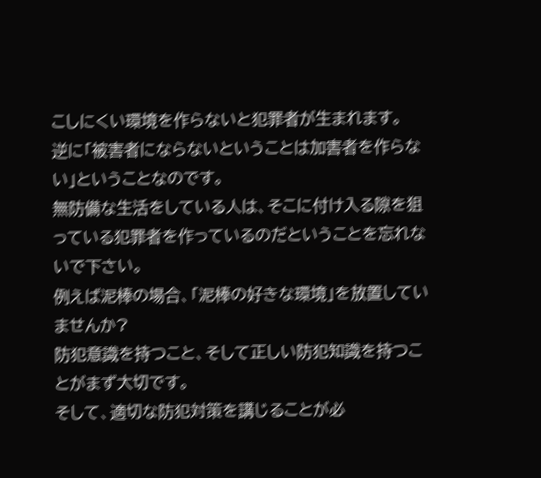こしにくい環境を作らないと犯罪者が生まれます。
逆に「被害者にならないということは加害者を作らない」ということなのです。
無防備な生活をしている人は、そこに付け入る隙を狙っている犯罪者を作っているのだということを忘れないで下さい。
例えば泥棒の場合、「泥棒の好きな環境」を放置していませんか?
防犯意識を持つこと、そして正しい防犯知識を持つことがまず大切です。
そして、適切な防犯対策を講じることが必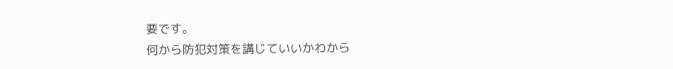要です。
何から防犯対策を講じていいかわから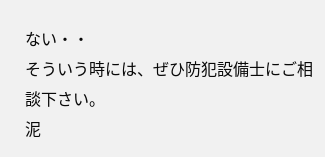ない・・
そういう時には、ぜひ防犯設備士にご相談下さい。
泥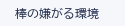棒の嫌がる環境